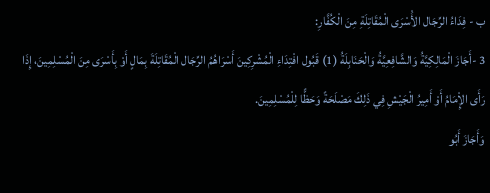ب - فِدَاءُ الرِّجَال الأَْسْرَى الْمُقَاتِلَةِ مِنَ الْكُفَّارِ:
3 -أَجَازَ الْمَالِكِيَّةُ وَالشَّافِعِيَّةُ وَالْحَنَابِلَةُ (1) قَبُول افْتِدَاءِ الْمُشْرِكِينَ أَسْرَاهُمُ الرِّجَال الْمُقَاتِلَةَ بِمَالٍ أَوْ بِأَسْرَى مِنَ الْمُسْلِمِينَ، إِذَا رَأَى الإِْمَامُ أَوْ أَمِيرُ الْجَيْشِ فِي ذَلِكَ مَصْلَحَةً وَحَظًّا لِلْمُسْلِمِينَ.
وَأَجَازَ أَبُو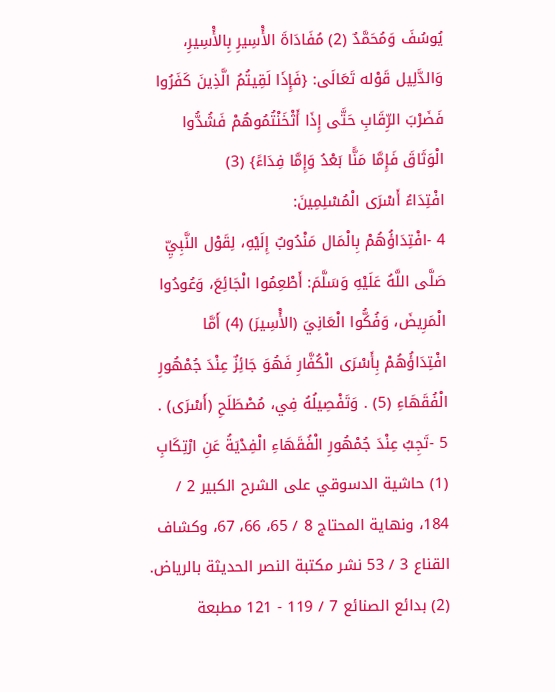يُوسُفَ وَمُحَمَّدٌ (2) مُفَادَاةَ الأَْسِيرِ بِالأَْسِيرِ، وَالدَّلِيل قَوْله تَعَالَى: {فَإِذَا لَقِيتُمُ الَّذِينَ كَفَرُوا فَضَرْبَ الرِّقَابِ حَتَّى إِذَا أَثْخَنْتُمُوهُمْ فَشُدُّوا الْوَثَاقَ فَإِمَّا مَنًّا بَعْدُ وَإِمَّا فِدَاءً} (3)
افْتِدَاءُ أَسْرَى الْمُسْلِمِينَ:
4 -افْتِدَاؤُهُمْ بِالْمَال مَنْدُوبٌ إِلَيْهِ، لِقَوْل النَّبِيِّ صَلَّى اللَّهُ عَلَيْهِ وَسَلَّمَ: أَطْعِمُوا الْجَائِعَ، وَعُودُوا الْمَرِيضَ، وَفُكُّوا الْعَانِيَ (الأَْسِيرَ) (4) أَمَّا افْتِدَاؤُهُمْ بِأَسْرَى الْكُفَّارِ فَهُوَ جَائِزٌ عِنْدَ جُمْهُورِ الْفُقَهَاءِ (5) . وَتَفْصِيلُهُ فِي، مُصْطَلَحِ (أَسْرَى) .
5 -تَجِبُ عِنْدَ جُمْهُورِ الْفُقَهَاءِ الْفِدْيَةُ عَنِ ارْتِكَابِ
(1) حاشية الدسوقي على الشرح الكبير 2 / 184، ونهاية المحتاج 8 / 65، 66، 67، وكشاف القناع 3 / 53 نشر مكتبة النصر الحديثة بالرياض.
(2) بدائع الصنائع 7 / 119 - 121 مطبعة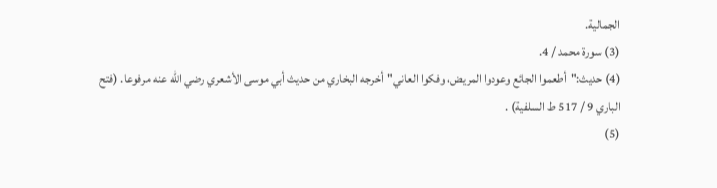الجمالية.
(3) سورة محمد / 4.
(4) حديث:"أطعموا الجائع وعودوا المريض، وفكوا العاني"أخرجه البخاري من حديث أبي موسى الأشعري رضي الله عنه مرفوعا. (فتح الباري 9 / 517 ط السلفية) .
(5)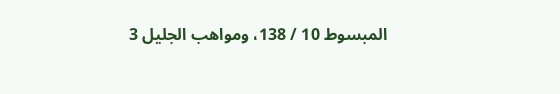المبسوط 10 / 138، ومواهب الجليل 3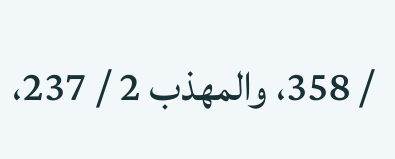/ 358، والمهذب 2 / 237،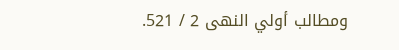ومطالب أولي النهى 2 / 521.